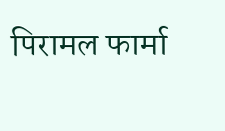पिरामल फार्मा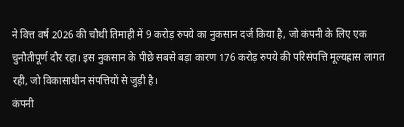ने वित्त वर्ष 2026 की चौथी तिमाही में 9 करोड़ रुपये का नुकसान दर्ज किया है, जो कंपनी के लिए एक चुनौतीपूर्ण दौर रहा। इस नुकसान के पीछे सबसे बड़ा कारण 176 करोड़ रुपये की परिसंपत्ति मूल्यह्रास लागत रही, जो विकासाधीन संपत्तियों से जुड़ी है।
कंपनी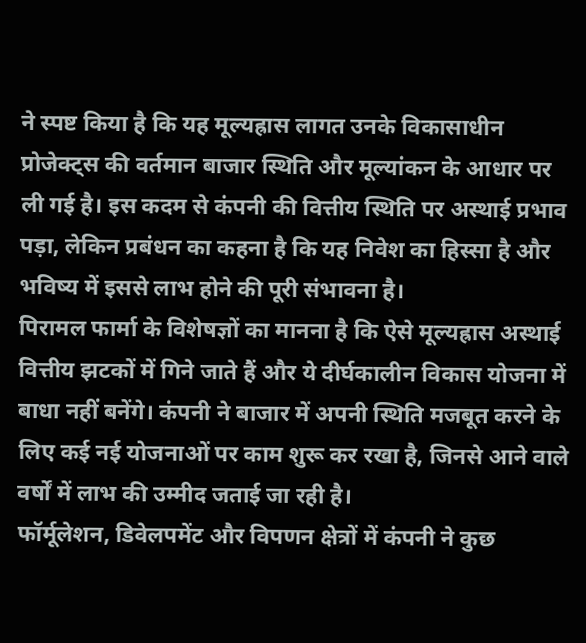ने स्पष्ट किया है कि यह मूल्यह्रास लागत उनके विकासाधीन प्रोजेक्ट्स की वर्तमान बाजार स्थिति और मूल्यांकन के आधार पर ली गई है। इस कदम से कंपनी की वित्तीय स्थिति पर अस्थाई प्रभाव पड़ा, लेकिन प्रबंधन का कहना है कि यह निवेश का हिस्सा है और भविष्य में इससे लाभ होने की पूरी संभावना है।
पिरामल फार्मा के विशेषज्ञों का मानना है कि ऐसे मूल्यह्रास अस्थाई वित्तीय झटकों में गिने जाते हैं और ये दीर्घकालीन विकास योजना में बाधा नहीं बनेंगे। कंपनी ने बाजार में अपनी स्थिति मजबूत करने के लिए कई नई योजनाओं पर काम शुरू कर रखा है, जिनसे आने वाले वर्षों में लाभ की उम्मीद जताई जा रही है।
फॉर्मूलेशन, डिवेलपमेंट और विपणन क्षेत्रों में कंपनी ने कुछ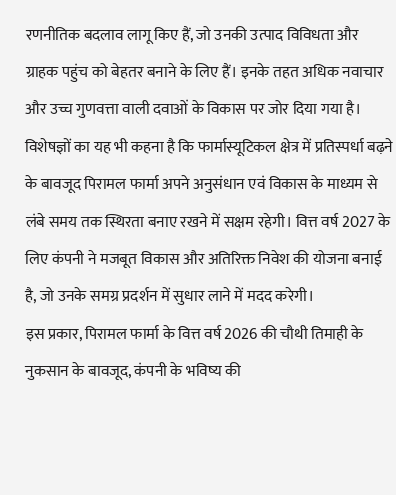रणनीतिक बदलाव लागू किए हैं, जो उनकी उत्पाद विविधता और ग्राहक पहुंच को बेहतर बनाने के लिए हैं। इनके तहत अधिक नवाचार और उच्च गुणवत्ता वाली दवाओं के विकास पर जोर दिया गया है।
विशेषज्ञों का यह भी कहना है कि फार्मास्यूटिकल क्षेत्र में प्रतिस्पर्धा बढ़ने के बावजूद पिरामल फार्मा अपने अनुसंधान एवं विकास के माध्यम से लंबे समय तक स्थिरता बनाए रखने में सक्षम रहेगी। वित्त वर्ष 2027 के लिए कंपनी ने मजबूत विकास और अतिरिक्त निवेश की योजना बनाई है, जो उनके समग्र प्रदर्शन में सुधार लाने में मदद करेगी।
इस प्रकार, पिरामल फार्मा के वित्त वर्ष 2026 की चौथी तिमाही के नुकसान के बावजूद, कंपनी के भविष्य की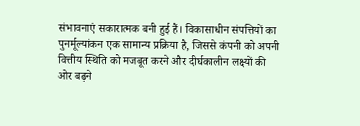संभावनाएं सकारात्मक बनी हुई हैं। विकासाधीन संपत्तियों का पुनर्मूल्यांकन एक सामान्य प्रक्रिया है, जिससे कंपनी को अपनी वित्तीय स्थिति को मजबूत करने और दीर्घकालीन लक्ष्यों की ओर बढ़ने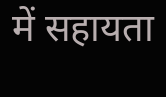में सहायता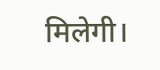मिलेगी।